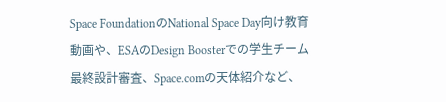Space FoundationのNational Space Day向け教育動画や、ESAのDesign Boosterでの学生チーム最終設計審査、Space.comの天体紹介など、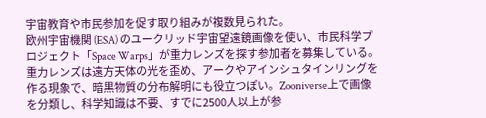宇宙教育や市民参加を促す取り組みが複数見られた。
欧州宇宙機関 (ESA) のユークリッド宇宙望遠鏡画像を使い、市民科学プロジェクト「Space Warps」が重力レンズを探す参加者を募集している。 重力レンズは遠方天体の光を歪め、アークやアインシュタインリングを作る現象で、暗黒物質の分布解明にも役立つぽい。Zooniverse上で画像を分類し、科学知識は不要、すでに2500人以上が参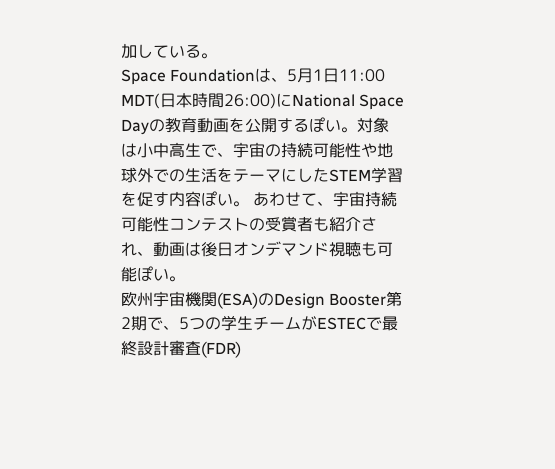加している。
Space Foundationは、5月1日11:00 MDT(日本時間26:00)にNational Space Dayの教育動画を公開するぽい。対象は小中高生で、宇宙の持続可能性や地球外での生活をテーマにしたSTEM学習を促す内容ぽい。 あわせて、宇宙持続可能性コンテストの受賞者も紹介され、動画は後日オンデマンド視聴も可能ぽい。
欧州宇宙機関(ESA)のDesign Booster第2期で、5つの学生チームがESTECで最終設計審査(FDR)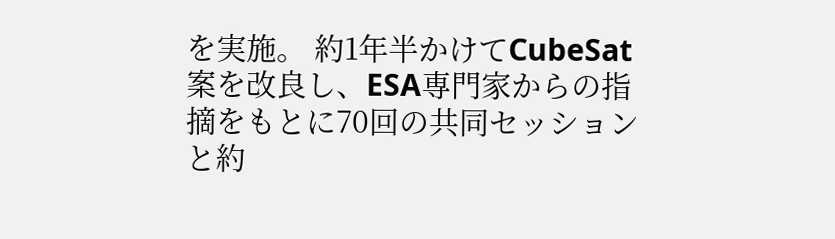を実施。 約1年半かけてCubeSat案を改良し、ESA専門家からの指摘をもとに70回の共同セッションと約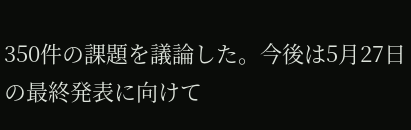350件の課題を議論した。今後は5月27日の最終発表に向けて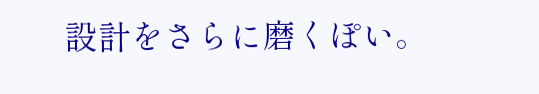設計をさらに磨くぽい。